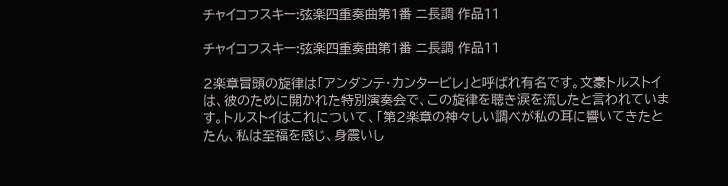チャイコフスキー:弦楽四重奏曲第1番 ニ長調 作品11

チャイコフスキー:弦楽四重奏曲第1番 ニ長調 作品11

2楽章冒頭の旋律は「アンダンテ・カンタービレ」と呼ばれ有名です。文豪トルストイは、彼のために開かれた特別演奏会で、この旋律を聴き涙を流したと言われています。トルストイはこれについて、「第2楽章の神々しい調べが私の耳に響いてきたとたん、私は至福を感じ、身震いし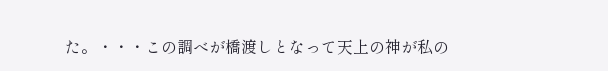た。・・・この調べが橋渡しとなって天上の神が私の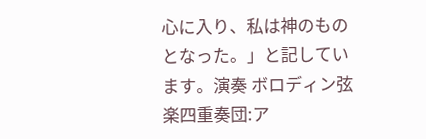心に入り、私は神のものとなった。」と記しています。演奏 ボロディン弦楽四重奏団:ア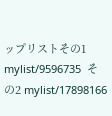ップリストその1 mylist/9596735  その2 mylist/17898166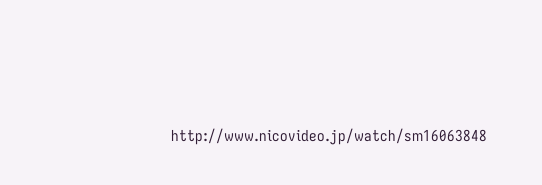http://www.nicovideo.jp/watch/sm16063848